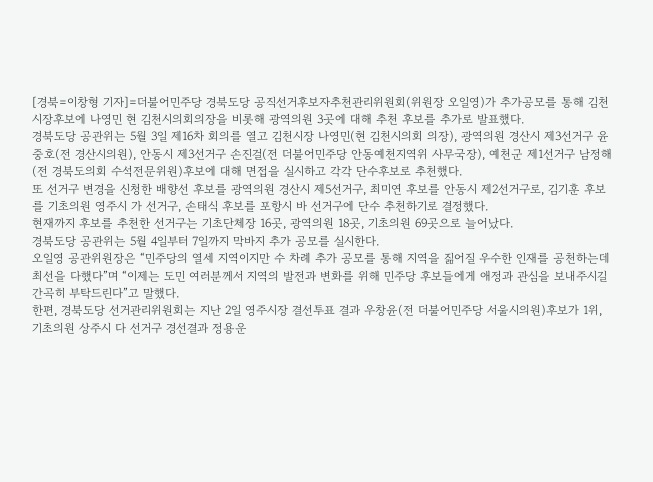[경북=이창형 기자]=더불어민주당 경북도당 공직선거후보자추천관리위원회(위원장 오일영)가 추가공모를 통해 김천시장후보에 나영민 현 김천시의회의장을 비롯해 광역의원 3곳에 대해 추천 후보를 추가로 발표했다.
경북도당 공관위는 5월 3일 제16차 회의를 열고 김천시장 나영민(현 김천시의회 의장), 광역의원 경산시 제3선거구 윤중호(전 경산시의원), 안동시 제3선거구 손진걸(전 더불어민주당 안동예천지역위 사무국장), 예천군 제1선거구 남정해(전 경북도의회 수석전문위원)후보에 대해 면접을 실시하고 각각 단수후보로 추천했다.
또 선거구 변경을 신청한 배향선 후보를 광역의원 경산시 제5선거구, 최미연 후보를 안동시 제2선거구로, 김기훈 후보를 기초의원 영주시 가 선거구, 손태식 후보를 포항시 바 선거구에 단수 추천하기로 결정했다.
현재까지 후보를 추천한 선거구는 기초단체장 16곳, 광역의원 18곳, 기초의원 69곳으로 늘어났다.
경북도당 공관위는 5월 4일부터 7일까지 막바지 추가 공모를 실시한다.
오일영 공관위원장은 “민주당의 열세 지역이지만 수 차례 추가 공모를 통해 지역을 짊어질 우수한 인재를 공천하는데 최선을 다했다”며 “이제는 도민 여러분께서 지역의 발전과 변화를 위해 민주당 후보들에게 애정과 관심을 보내주시길 간곡히 부탁드린다”고 말했다.
한편, 경북도당 선거관리위원회는 지난 2일 영주시장 결선투표 결과 우창윤(전 더불어민주당 서울시의원)후보가 1위, 기초의원 상주시 다 선거구 경선결과 정용운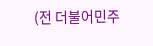(전 더불어민주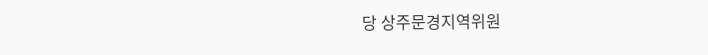당 상주문경지역위원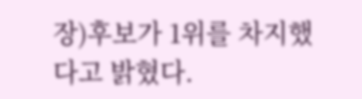장)후보가 1위를 차지했다고 밝혔다.